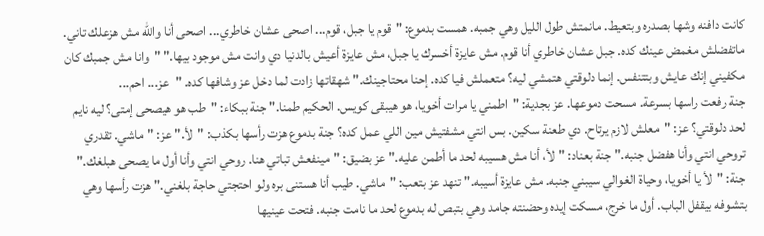كانت دافنه وشها بصدره وبتعيط. مانمتش طول الليل وهي جمبه. همست بدموع: "قوم يا جبل، قوم... اصحى عشان خاطري... اصحى أنا والله مش هزعلك تاني. ماتفضلش مغمض عينك كده. جبل عشان خاطري أنا قوم. مش عايزة أخسرك يا جبل، مش عايزة أعيش بالدنيا دي وانت مش موجود بيها." "وانا مش جمبك كان مكفيني إنك عايش وبتتنفس. إنما دلوقتي هتمشي ليه؟ متعملش فيا كده. إحنا محتاجينك." شهقاتها زادت لما دخل عز وشافها كده. "عز... احم...
جنة رفعت راسها بسرعة. مسحت دموعها. عز بجدية: "اطمني يا مرات أخويا، هو هيبقى كويس. الحكيم طمنا." جنة ببكاء: "طب هو هيصحى إمتى؟ ليه نايم لحد دلوقتي؟ عز: "معلش لازم يرتاح. دي طعنة سكين. بس انتي مشفتيش مين اللي عمل كده؟ جنة بدموع هزت رأسها بكذب: "لأ." عز: "ماشي. تقدري تروحي انتي وأنا هفضل جنبه." جنة بعناد: "لأ، أنا مش هسيبه لحد ما أطمن عليه." عز بضيق: "مينفعش تباتي هنا. روحي انتي وأنا أول ما يصحى هبلغك."
جنة: "لأ يا أخويا، وحياة الغوالي سيبني جنبه. مش عايزة أسيبه." تنهد عز بتعب: "ماشي. طيب أنا هستنى بره ولو احتجتي حاجة بلغني." هزت رأسها وهي بتشوفه بيقفل الباب. أول ما خرج، مسكت إيده وحضنته جامد وهي بتبص له بدموع لحد ما نامت جنبه. فتحت عينيها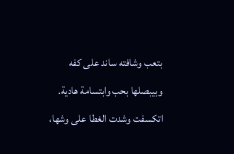بتعب وشافته ساند على كفه وبيبصلها بحب وابتسامة هادية. اتكسفت وشدت الغطا على وشها،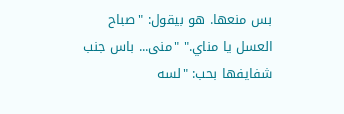بس منعها. هو بيقول: "صباح العسل يا مناي." "منى... باس جنب شفايفها بحب: "لسه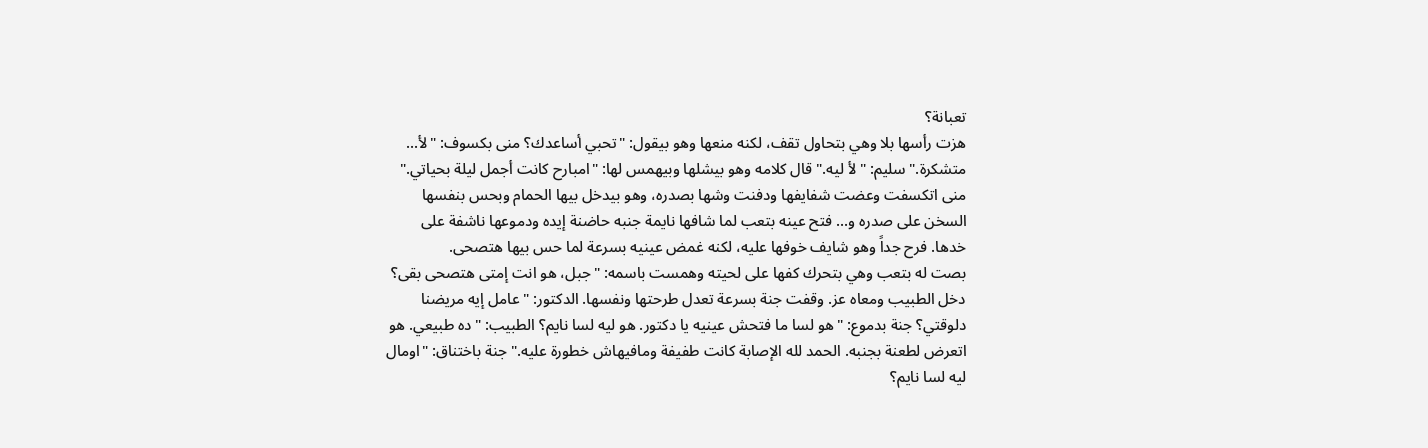تعبانة؟
هزت رأسها بلا وهي بتحاول تقف، لكنه منعها وهو بيقول: "تحبي أساعدك؟ منى بكسوف: "لأ... متشكرة." سليم: "لأ ليه." قال كلامه وهو بيشلها وبيهمس لها: "امبارح كانت أجمل ليلة بحياتي." منى اتكسفت وعضت شفايفها ودفنت وشها بصدره، وهو بيدخل بيها الحمام وبحس بنفسها السخن على صدره و... فتح عينه بتعب لما شافها نايمة جنبه حاضنة إيده ودموعها ناشفة على خدها. فرح جداً وهو شايف خوفها عليه، لكنه غمض عينيه بسرعة لما حس بيها هتصحى.
بصت له بتعب وهي بتحرك كفها على لحيته وهمست باسمه: "جبل، هو انت إمتى هتصحى بقى؟ دخل الطبيب ومعاه عز. وقفت جنة بسرعة تعدل طرحتها ونفسها. الدكتور: "عامل إيه مريضنا دلوقتي؟ جنة بدموع: "هو لسا ما فتحش عينيه يا دكتور. هو ليه لسا نايم؟ الطبيب: "ده طبيعي. هو اتعرض لطعنة بجنبه. الحمد لله الإصابة كانت طفيفة ومافيهاش خطورة عليه." جنة باختناق: "اومال ليه لسا نايم؟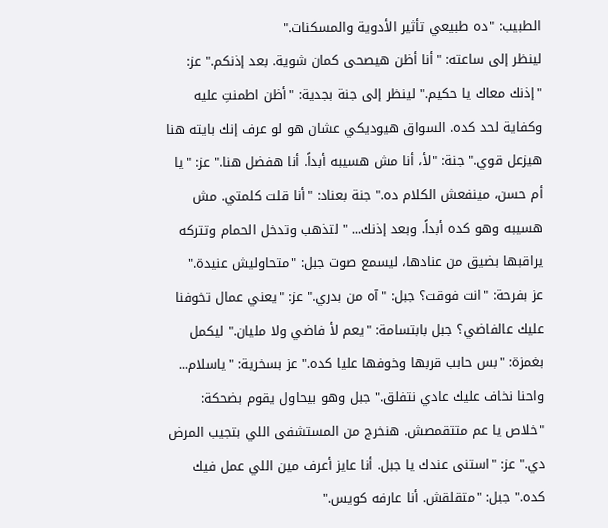الطبيب: "ده طبيعي تأثير الأدوية والمسكنات."
لينظر إلى ساعته: "أنا أظن هيصحى كمان شوية. بعد إذنكم." عز: "إذنك معاك يا حكيم." لينظر إلى جنة بجدية: "أظن اطمنتِ عليه وكفاية لحد كده. السواق هيوديكي عشان هو لو عرف إنك بايته هنا هيزعل قوي." جنة: "لأ، أنا مش هسيبه أبداً. أنا هفضل هنا." عز: "يا أم حسن، مينفعش الكلام ده." جنة بعناد: "أنا قلت كلمتي. مش هسيبه وهو كده أبداً. وبعد إذنك... " لتذهب وتدخل الحمام وتتركه يراقبها بضيق من عنادها، ليسمع صوت جبل: "متحاوليش عنيدة."
عز بفرحة: "انت فوقت؟ جبل: "آه من بدري." عز: "يعني عمال تخوفنا عليك عالفاضي؟ جبل بابتسامة: "يعم لأ فاضي ولا مليان." ليكمل بغمزة: "بس حابب قربها وخوفها عليا كده." عز بسخرية: "ياسلام... واحنا نخاف عليك عادي نتفلق." جبل وهو بيحاول يقوم بضحكة: "خلاص يا عم متتقمصش. هنخرج من المستشفى اللي بتجيب المرض دي." عز: "استنى عندك يا جبل. أنا عايز أعرف مين اللي عمل فيك كده." جبل: "متقلقش. أنا عارفه كويس."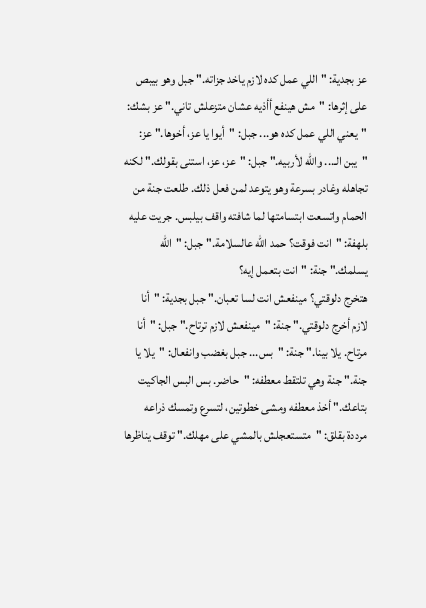عز بجدية: "اللي عمل كده لازم ياخد جزاته." جبل وهو بيبص على إثرها: "مش هينفع أأذيه عشان متزعلش تاني." عز بشك: "يعني اللي عمل كده هو... جبل: "أيوا يا عز، أخوها." عز: "يبن الـ... والله لأربيه." جبل: "عز، عز، استنى بقولك." لكنه تجاهله وغادر بسرعة وهو يتوعد لمن فعل ذلك. طلعت جنة من الحمام واتسعت ابتسامتها لما شافته واقف بيلبس. جريت عليه بلهفة: "انت فوقت؟ حمد الله عالسلامة." جبل: "الله يسلمك." جنة: "انت بتعمل إيه؟
هتخرج دلوقتي؟ مينفعش انت لسا تعبان." جبل بجدية: "أنا لازم أخرج دلوقتي." جنة: "مينفعش لازم ترتاح." جبل: "أنا مرتاح. يلا بينا." جنة: "بس... جبل بغضب وانفعال: "يلا يا جنة." جنة وهي تلتقط معطفه: "حاضر. بس البس الجاكيت بتاعك." أخذ معطفه ومشى خطوتين، لتسرع وتمسك ذراعه مرددة بقلق: "متستعجلش بالمشي على مهلك." توقف يناظرها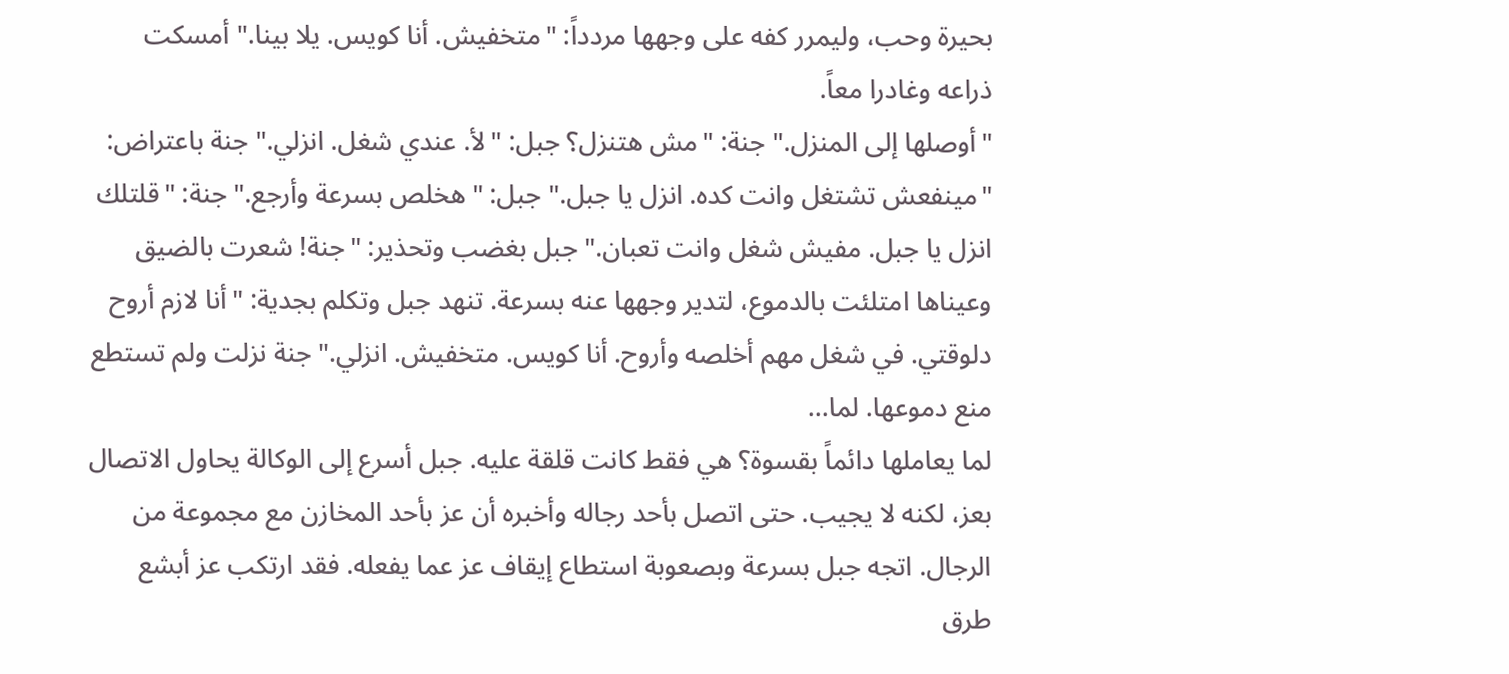بحيرة وحب، وليمرر كفه على وجهها مردداً: "متخفيش. أنا كويس. يلا بينا." أمسكت ذراعه وغادرا معاً.
"أوصلها إلى المنزل." جنة: "مش هتنزل؟ جبل: "لأ. عندي شغل. انزلي." جنة باعتراض: "مينفعش تشتغل وانت كده. انزل يا جبل." جبل: "هخلص بسرعة وأرجع." جنة: "قلتلك انزل يا جبل. مفيش شغل وانت تعبان." جبل بغضب وتحذير: "جنة! شعرت بالضيق وعيناها امتلئت بالدموع، لتدير وجهها عنه بسرعة. تنهد جبل وتكلم بجدية: "أنا لازم أروح دلوقتي. في شغل مهم أخلصه وأروح. أنا كويس. متخفيش. انزلي." جنة نزلت ولم تستطع منع دموعها. لما...
لما يعاملها دائماً بقسوة؟ هي فقط كانت قلقة عليه. جبل أسرع إلى الوكالة يحاول الاتصال بعز، لكنه لا يجيب. حتى اتصل بأحد رجاله وأخبره أن عز بأحد المخازن مع مجموعة من الرجال. اتجه جبل بسرعة وبصعوبة استطاع إيقاف عز عما يفعله. فقد ارتكب عز أبشع طرق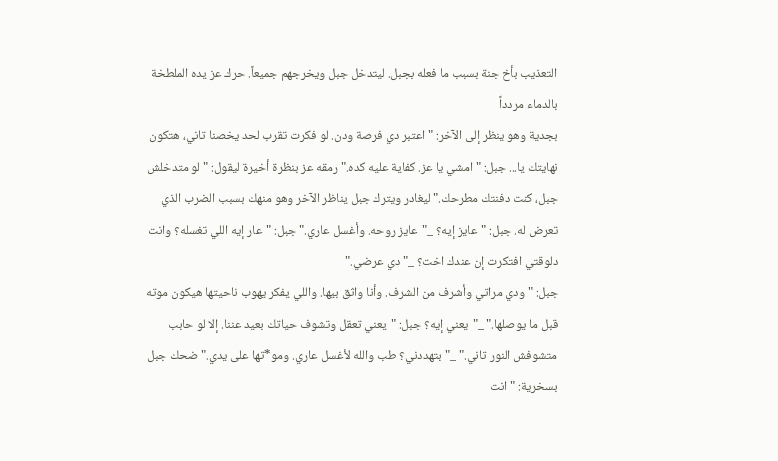التعذيب بأخ جنة بسبب ما فعله بجبل. ليتدخل جبل ويخرجهم جميعاً. حرك عز يده الملطخة بالدماء مردداً
بجدية وهو ينظر إلى الآخر: "اعتبر دي فرصة ودن. لو فكرت تقرب لحد يخصنا تاني، هتكون نهايتك يا... جبل: "امشي يا عز. كفاية عليه كده." رمقه عز بنظرة أخيرة ليقول: "لو متدخلش جبل، كنت دفنتك مطرحك." ليغادر ويترك جبل يناظر الآخر وهو منهك بسبب الضرب الذي تعرض له. جبل: "عايز إيه؟ _"عايز روحه. وأغسل عاري." جبل: "عار إيه اللي تغسله؟ وانت دلوقتي افتكرت إن عندك اخت؟ _"دي عرضي."
جبل: "ودي مراتي وأشرف من الشرف. وأنا واثق بيها. واللي يفكر يهوب ناحيتها هيكون موته قبل ما يوصلها." _"يعني إيه؟ جبل: "يعني تعقل وتشوف حياتك بعيد عننا. إلا لو حابب متشوفش النور تاني." _"بتهددني؟ طب والله لأغسل عاري. ومو*تها على يدي." ضحك جبل بسخرية: "انت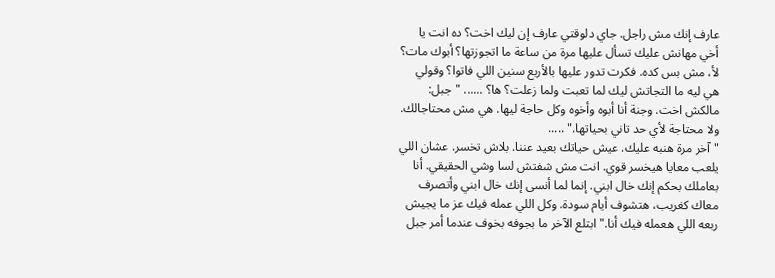عارف إنك مش راجل. جاي دلوقتي عارف إن ليك اخت؟ ده انت يا أخي مهانش عليك تسأل عليها مرة من ساعة ما اتجوزتها؟ أبوك مات؟
لأ، مش بس كده. فكرت تدور عليها بالأربع سنين اللي فاتوا؟ وقولي هي ليه ما التجاتش ليك لما تعبت ولما زعلت؟ ها؟ ...... "جبل: مالكش اخت. وجنة أنا أبوه وأخوه وكل حاجة ليها. هي مش محتاجالك. ولا محتاجة لأي حد تاني بحياتها." .....
"آخر مرة هنبه عليك. عيش حياتك بعيد عننا. بلاش تخسر. عشان اللي يلعب معايا هيخسر قوي. انت مش شفتش لسا وشي الحقيقي. أنا بعاملك بحكم إنك خال ابني. إنما لما أنسى إنك خال ابني وأتصرف معاك كغريب، هتشوف أيام سودة. وكل اللي عمله فيك عز ما يجيش ربعه اللي هعمله فيك أنا." ابتلع الآخر ما بجوفه بخوف عندما أمر جبل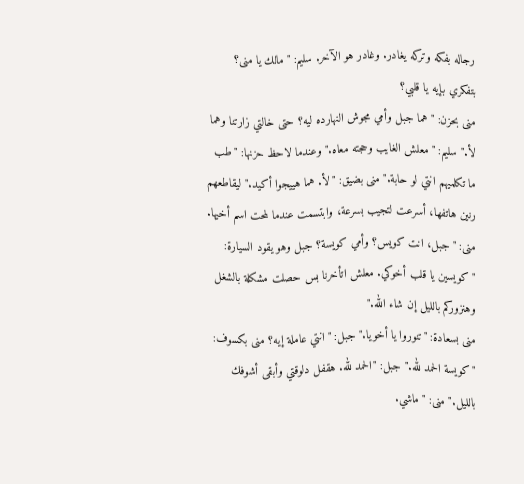رجاله بفكه وتركه يغادر. وغادر هو الآخر. سليم: "مالك يا منى؟ بتفكري بإيه يا قلبي؟
منى بحزن: "هما جبل وأمي مجوش النهارده ليه؟ حتى خالتي زارتنا وهما لأ." سليم: "معلش الغايب وحجته معاه." وعندما لاحظ حزنها: "طب ما تكلميهم انتي لو حابة." منى بضيق: "لأ. هما هييجوا أكيد." ليقاطعهم رنين هاتفها، أسرعت لتجيب بسرعة، وابتسمت عندما لمحت اسم أخيها. منى: "جبل، انت كويس؟ وأمي كويسة؟ جبل وهو يقود السيارة: "كويسين يا قلب أخوكي. معلش اتأخرنا بس حصلت مشكلة بالشغل وهنزوركم بالليل إن شاء الله."
منى بسعادة: "تنوروا يا أخويا." جبل: "انتي عاملة إيه؟ منى بكسوف: "كويسة الحمد لله." جبل: "الحمد لله. هقفل دلوقتي وأبقى أشوفك بالليل." منى: "ماشي.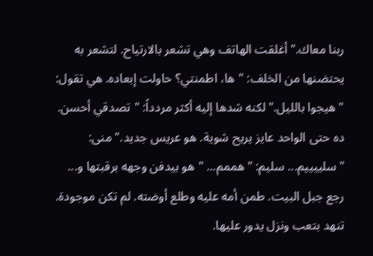ربنا معاك." أغلقت الهاتف وهي تشعر بالارتياح. لتشعر به يحتضنها من الخلف: "ها، اطمنتي؟ حاولت إبعاده. هي تقول: "هيجوا بالليل." لكنه شدها إليه أكثر مردداً: "تصدقي أحسن. ده حتى الواحد عايز يريح شوية. هو عريس جديد." منى: "سلييييم... سليم: "هممم... " هو بيدفن وجهه برقبتها و...
رجع جبل البيت. طمن أمه عليه وطلع أوضته. لم تكن موجودة. تنهد بتعب ونزل يدور عليها.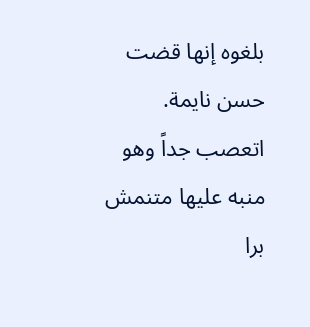بلغوه إنها قضت حسن نايمة. اتعصب جداً وهو منبه عليها متنمش برا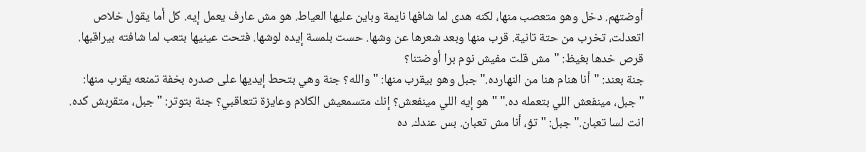أوضتهم. دخل وهو متعصب منها، لكنه هدى لما شافها نايمة وباين عليها العياط. هو مش عارف يعمل إيه. كل أما يقول خلاص اتعدلت، تخرب من حتة تانية. قرب منها وبعد شعرها عن وشها. حست بلمسة إيده لوشها. فتحت عينيها بتعب لما شافته بيراقبها. قرص خدها بغيظ: "مش قلت مفيش نوم برا أوضتنا؟
جنة بعند: "أنا هنام هنا من النهارده." جبل وهو بيقرب منها: "والله؟ جنة وهي بتحط إيديها على صدره بخفة تمنعه يقرب منها: "جبل، مينفعش اللي بتعمله ده." "هو إيه اللي مينفعش؟ إنك متسمعيش الكلام وعايزة تتعاقبي؟ جنة بتوتر: "جبل، متقربش كده. انت لسا تعبان." جبل: "تؤ، أنا مش تعبان. بس عندك. ده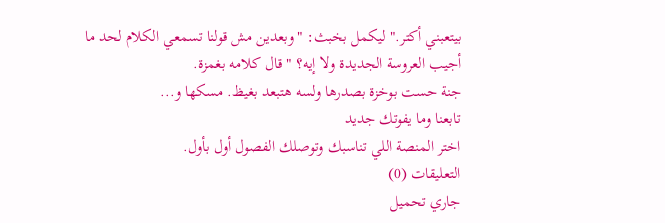بيتعبني أكتر." ليكمل بخبث: "وبعدين مش قولنا تسمعي الكلام لحد ما أجيب العروسة الجديدة ولا إيه؟ " قال كلامه بغمزة.
جنة حست بوخزة بصدرها ولسه هتبعد بغيظ. مسكها و...
تابعنا وما يفوتك جديد
اختر المنصة اللي تناسبك وتوصلك الفصول أول بأول.
التعليقات (0)
جاري تحميل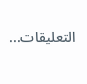التعليقات...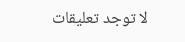لا توجد تعليقات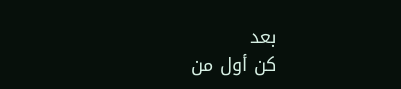بعد
كن أول من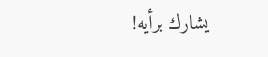يشارك برأيه!